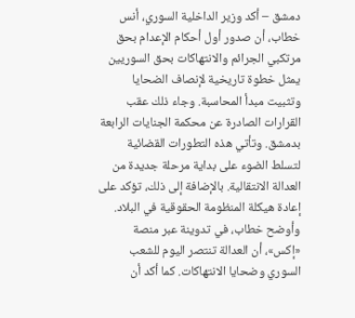دمشق – أكد وزير الداخلية السوري، أنس خطاب، أن صدور أول أحكام الإعدام بحق مرتكبي الجرائم والانتهاكات بحق السوريين يمثل خطوة تاريخية لإنصاف الضحايا وتثبيت مبدأ المحاسبة. وجاء ذلك عقب القرارات الصادرة عن محكمة الجنايات الرابعة بدمشق. وتأتي هذه التطورات القضائية لتسلط الضوء على بداية مرحلة جديدة من العدالة الانتقالية. بالإضافة إلى ذلك، تؤكد على إعادة هيكلة المنظومة الحقوقية في البلاد.
وأوضح خطاب، في تدوينة عبر منصة «إكس»، أن العدالة تنتصر اليوم للشعب السوري وضحايا الانتهاكات. كما أكد أن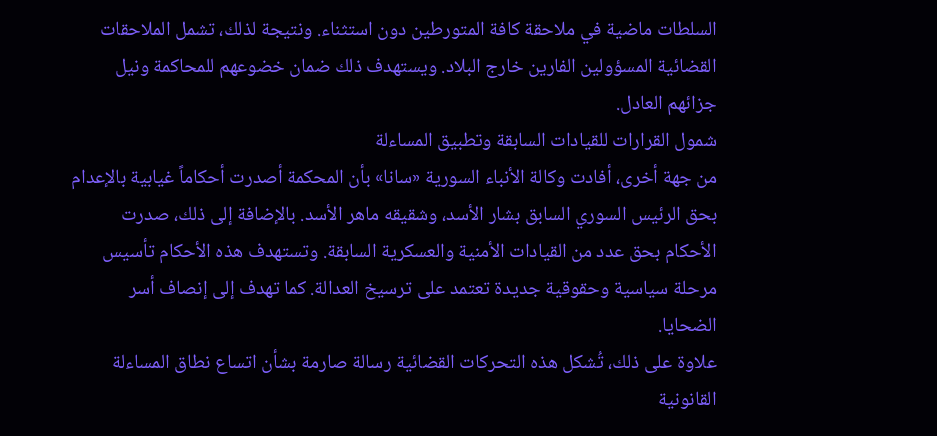السلطات ماضية في ملاحقة كافة المتورطين دون استثناء. ونتيجة لذلك، تشمل الملاحقات القضائية المسؤولين الفارين خارج البلاد. ويستهدف ذلك ضمان خضوعهم للمحاكمة ونيل جزائهم العادل.
شمول القرارات للقيادات السابقة وتطبيق المساءلة
من جهة أخرى، أفادت وكالة الأنباء السورية «سانا» بأن المحكمة أصدرت أحكاماً غيابية بالإعدام بحق الرئيس السوري السابق بشار الأسد، وشقيقه ماهر الأسد. بالإضافة إلى ذلك، صدرت الأحكام بحق عدد من القيادات الأمنية والعسكرية السابقة. وتستهدف هذه الأحكام تأسيس مرحلة سياسية وحقوقية جديدة تعتمد على ترسيخ العدالة. كما تهدف إلى إنصاف أسر الضحايا.
علاوة على ذلك، تُشكل هذه التحركات القضائية رسالة صارمة بشأن اتساع نطاق المساءلة القانونية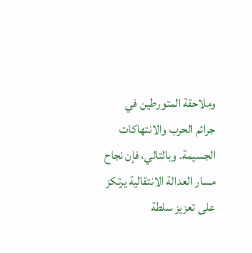وملاحقة المتورطين في جرائم الحرب والانتهاكات الجسيمة. وبالتالي، فإن نجاح مسار العدالة الانتقالية يرتكز على تعزيز سلطة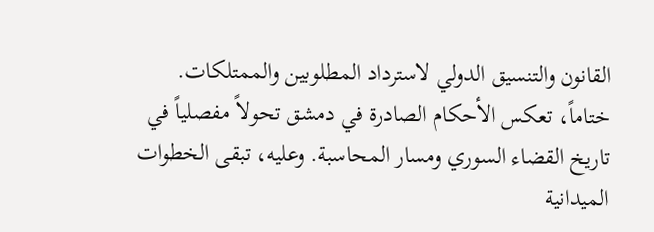القانون والتنسيق الدولي لاسترداد المطلوبين والممتلكات.
ختاماً، تعكس الأحكام الصادرة في دمشق تحولاً مفصلياً في تاريخ القضاء السوري ومسار المحاسبة. وعليه، تبقى الخطوات الميدانية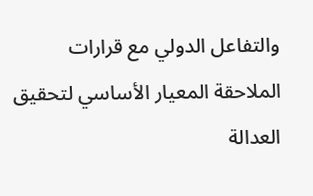والتفاعل الدولي مع قرارات الملاحقة المعيار الأساسي لتحقيق العدالة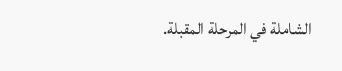الشاملة في المرحلة المقبلة.